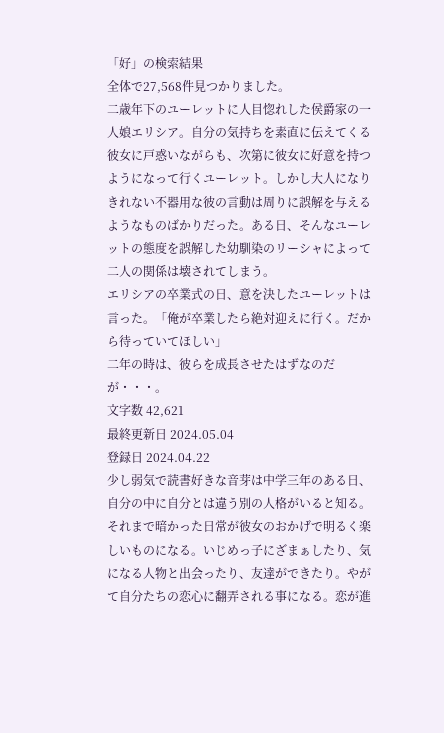「好」の検索結果
全体で27,568件見つかりました。
二歳年下のユーレットに人目惚れした侯爵家の一人娘エリシア。自分の気持ちを素直に伝えてくる彼女に戸惑いながらも、次第に彼女に好意を持つようになって行くユーレット。しかし大人になりきれない不器用な彼の言動は周りに誤解を与えるようなものばかりだった。ある日、そんなユーレットの態度を誤解した幼馴染のリーシャによって二人の関係は壊されてしまう。
エリシアの卒業式の日、意を決したユーレットは言った。「俺が卒業したら絶対迎えに行く。だから待っていてほしい」
二年の時は、彼らを成長させたはずなのだが・・・。
文字数 42,621
最終更新日 2024.05.04
登録日 2024.04.22
少し弱気で読書好きな音芽は中学三年のある日、自分の中に自分とは違う別の人格がいると知る。それまで暗かった日常が彼女のおかげで明るく楽しいものになる。いじめっ子にざまぁしたり、気になる人物と出会ったり、友達ができたり。やがて自分たちの恋心に翻弄される事になる。恋が進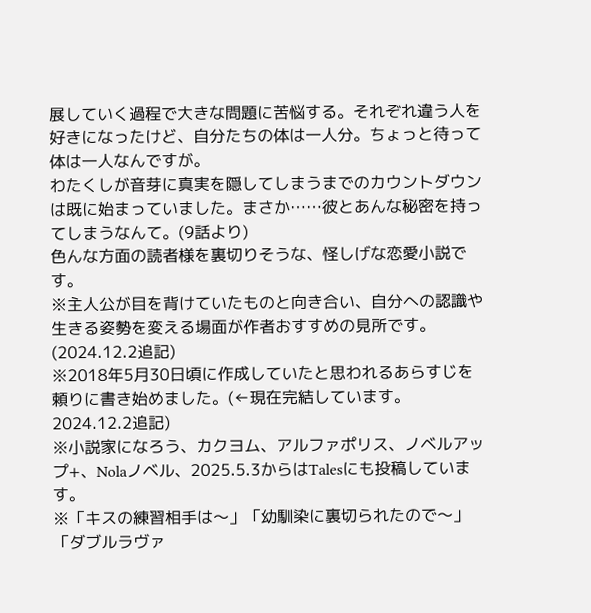展していく過程で大きな問題に苦悩する。それぞれ違う人を好きになったけど、自分たちの体は一人分。ちょっと待って体は一人なんですが。
わたくしが音芽に真実を隠してしまうまでのカウントダウンは既に始まっていました。まさか……彼とあんな秘密を持ってしまうなんて。(9話より)
色んな方面の読者様を裏切りそうな、怪しげな恋愛小説です。
※主人公が目を背けていたものと向き合い、自分への認識や生きる姿勢を変える場面が作者おすすめの見所です。(2024.12.2追記)
※2018年5月30日頃に作成していたと思われるあらすじを頼りに書き始めました。(←現在完結しています。2024.12.2追記)
※小説家になろう、カクヨム、アルファポリス、ノベルアップ+、Nolaノベル、2025.5.3からはTalesにも投稿しています。
※「キスの練習相手は〜」「幼馴染に裏切られたので〜」「ダブルラヴァ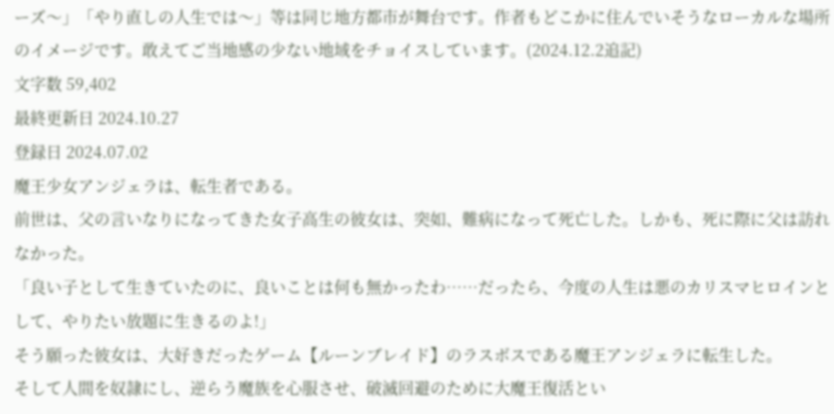ーズ〜」「やり直しの人生では〜」等は同じ地方都市が舞台です。作者もどこかに住んでいそうなローカルな場所のイメージです。敢えてご当地感の少ない地域をチョイスしています。(2024.12.2追記)
文字数 59,402
最終更新日 2024.10.27
登録日 2024.07.02
魔王少女アンジェラは、転生者である。
前世は、父の言いなりになってきた女子高生の彼女は、突如、難病になって死亡した。しかも、死に際に父は訪れなかった。
「良い子として生きていたのに、良いことは何も無かったわ……だったら、今度の人生は悪のカリスマヒロインとして、やりたい放題に生きるのよ!」
そう願った彼女は、大好きだったゲーム【ルーンブレイド】のラスボスである魔王アンジェラに転生した。
そして人間を奴隷にし、逆らう魔族を心服させ、破滅回避のために大魔王復活とい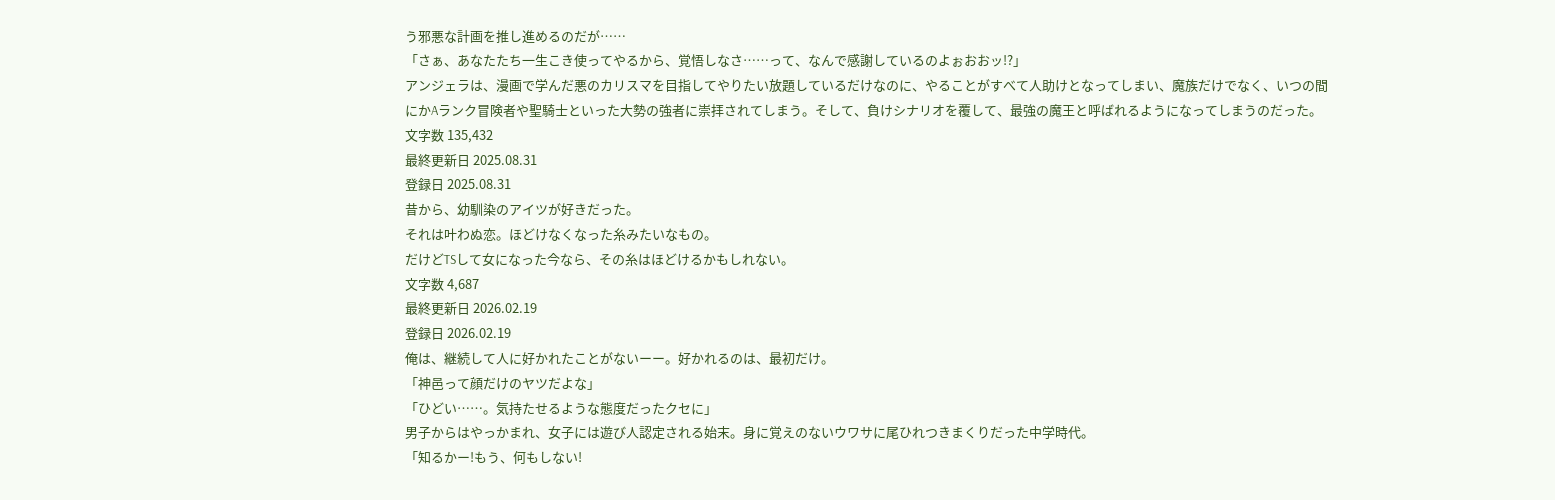う邪悪な計画を推し進めるのだが……
「さぁ、あなたたち一生こき使ってやるから、覚悟しなさ……って、なんで感謝しているのよぉおおッ!?」
アンジェラは、漫画で学んだ悪のカリスマを目指してやりたい放題しているだけなのに、やることがすべて人助けとなってしまい、魔族だけでなく、いつの間にかAランク冒険者や聖騎士といった大勢の強者に崇拝されてしまう。そして、負けシナリオを覆して、最強の魔王と呼ばれるようになってしまうのだった。
文字数 135,432
最終更新日 2025.08.31
登録日 2025.08.31
昔から、幼馴染のアイツが好きだった。
それは叶わぬ恋。ほどけなくなった糸みたいなもの。
だけどTSして女になった今なら、その糸はほどけるかもしれない。
文字数 4,687
最終更新日 2026.02.19
登録日 2026.02.19
俺は、継続して人に好かれたことがないーー。好かれるのは、最初だけ。
「神邑って顔だけのヤツだよな」
「ひどい……。気持たせるような態度だったクセに」
男子からはやっかまれ、女子には遊び人認定される始末。身に覚えのないウワサに尾ひれつきまくりだった中学時代。
「知るかー!もう、何もしない!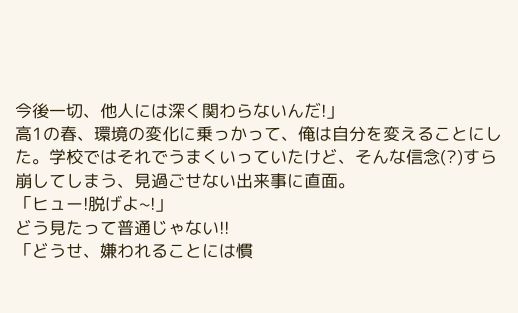今後一切、他人には深く関わらないんだ!」
高1の春、環境の変化に乗っかって、俺は自分を変えることにした。学校ではそれでうまくいっていたけど、そんな信念(?)すら崩してしまう、見過ごせない出来事に直面。
「ヒュー!脱げよ~!」
どう見たって普通じゃない!!
「どうせ、嫌われることには慣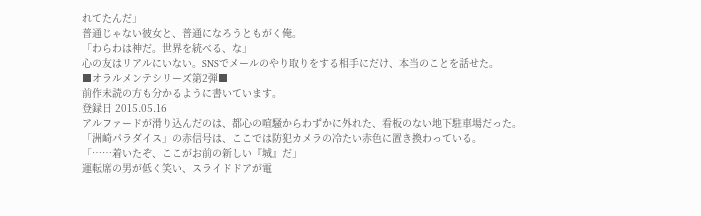れてたんだ」
普通じゃない彼女と、普通になろうともがく俺。
「わらわは神だ。世界を統べる、な」
心の友はリアルにいない。SNSでメールのやり取りをする相手にだけ、本当のことを話せた。
■オラルメンテシリーズ第2弾■
前作未読の方も分かるように書いています。
登録日 2015.05.16
アルファードが滑り込んだのは、都心の喧騒からわずかに外れた、看板のない地下駐車場だった。
「洲崎パラダイス」の赤信号は、ここでは防犯カメラの冷たい赤色に置き換わっている。
「……着いたぞ、ここがお前の新しい『城』だ」
運転席の男が低く笑い、スライドドアが電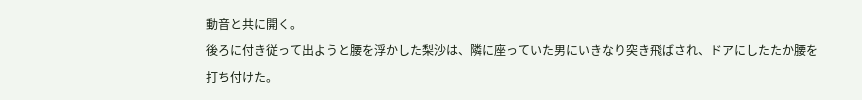動音と共に開く。
後ろに付き従って出ようと腰を浮かした梨沙は、隣に座っていた男にいきなり突き飛ばされ、ドアにしたたか腰を打ち付けた。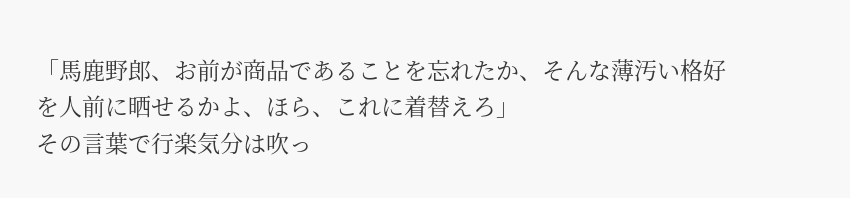「馬鹿野郎、お前が商品であることを忘れたか、そんな薄汚い格好を人前に晒せるかよ、ほら、これに着替えろ」
その言葉で行楽気分は吹っ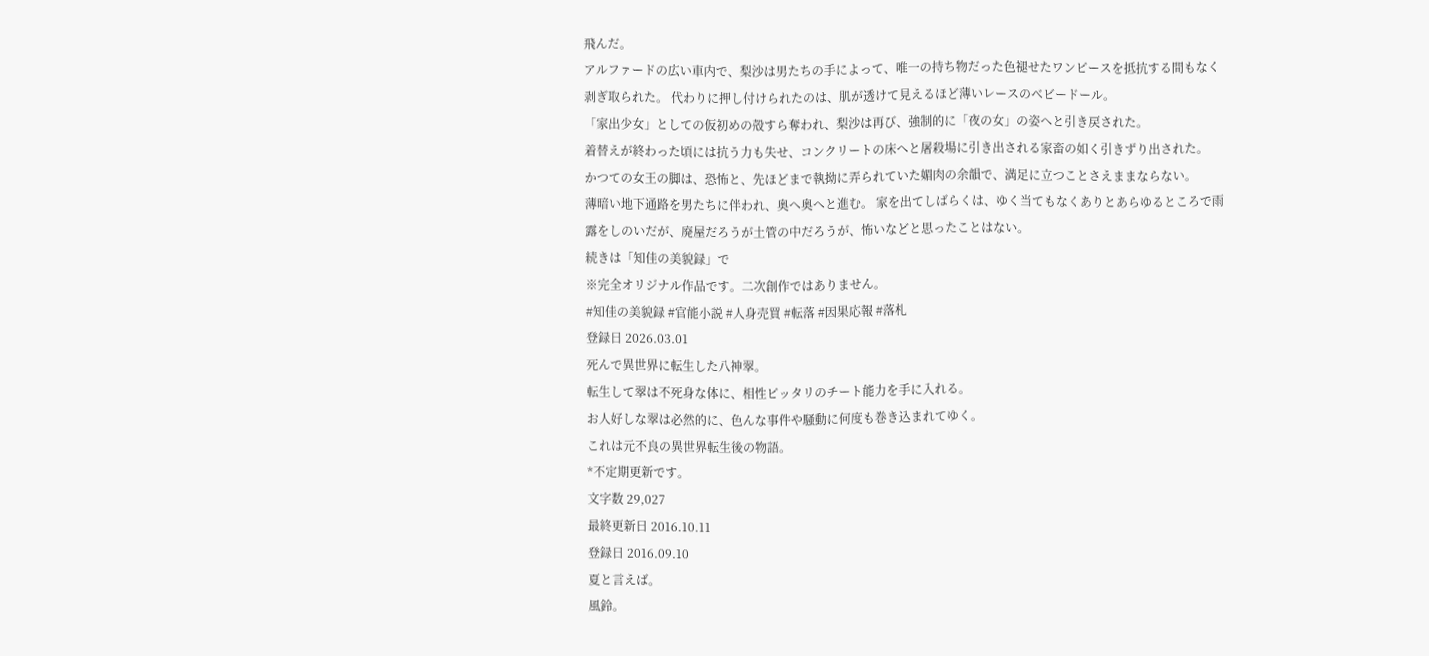飛んだ。
アルファードの広い車内で、梨沙は男たちの手によって、唯一の持ち物だった色褪せたワンピースを抵抗する間もなく剥ぎ取られた。 代わりに押し付けられたのは、肌が透けて見えるほど薄いレースのベビードール。
「家出少女」としての仮初めの殻すら奪われ、梨沙は再び、強制的に「夜の女」の姿へと引き戻された。
着替えが終わった頃には抗う力も失せ、コンクリートの床へと屠殺場に引き出される家畜の如く引きずり出された。
かつての女王の脚は、恐怖と、先ほどまで執拗に弄られていた媚肉の余韻で、満足に立つことさえままならない。
薄暗い地下通路を男たちに伴われ、奥へ奥へと進む。 家を出てしばらくは、ゆく当てもなくありとあらゆるところで雨露をしのいだが、廃屋だろうが土管の中だろうが、怖いなどと思ったことはない。
続きは「知佳の美貌録」で
※完全オリジナル作品です。二次創作ではありません。
#知佳の美貌録 #官能小説 #人身売買 #転落 #因果応報 #落札
登録日 2026.03.01
死んで異世界に転生した八神翠。
転生して翠は不死身な体に、相性ピッタリのチート能力を手に入れる。
お人好しな翠は必然的に、色んな事件や騒動に何度も巻き込まれてゆく。
これは元不良の異世界転生後の物語。
*不定期更新です。
文字数 29,027
最終更新日 2016.10.11
登録日 2016.09.10
夏と言えば。
風鈴。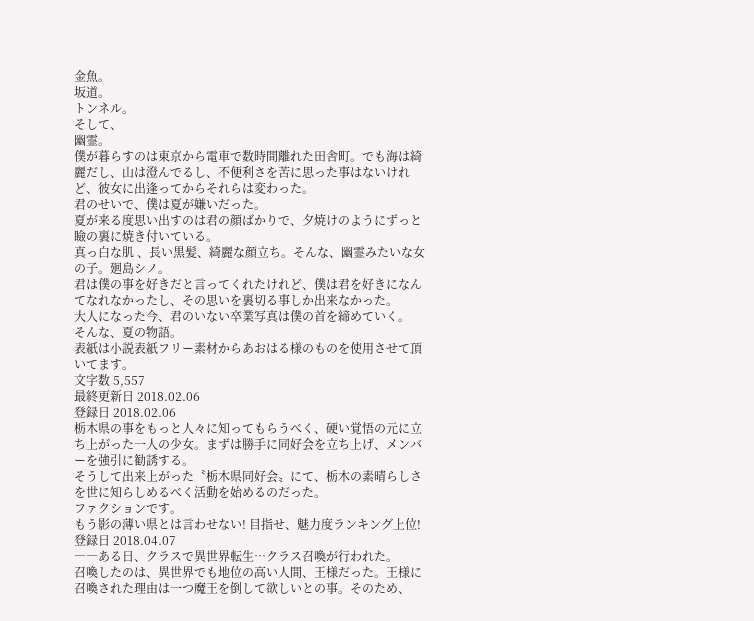金魚。
坂道。
トンネル。
そして、
幽霊。
僕が暮らすのは東京から電車で数時間離れた田舎町。でも海は綺麗だし、山は澄んでるし、不便利さを苦に思った事はないけれど、彼女に出逢ってからそれらは変わった。
君のせいで、僕は夏が嫌いだった。
夏が来る度思い出すのは君の顔ばかりで、夕焼けのようにずっと瞼の裏に焼き付いている。
真っ白な肌 、長い黒髪、綺麗な顔立ち。そんな、幽霊みたいな女の子。廻島シノ。
君は僕の事を好きだと言ってくれたけれど、僕は君を好きになんてなれなかったし、その思いを裏切る事しか出来なかった。
大人になった今、君のいない卒業写真は僕の首を締めていく。
そんな、夏の物語。
表紙は小説表紙フリー素材からあおはる様のものを使用させて頂いてます。
文字数 5,557
最終更新日 2018.02.06
登録日 2018.02.06
栃木県の事をもっと人々に知ってもらうべく、硬い覚悟の元に立ち上がった一人の少女。まずは勝手に同好会を立ち上げ、メンバーを強引に勧誘する。
そうして出来上がった〝栃木県同好会〟にて、栃木の素晴らしさを世に知らしめるべく活動を始めるのだった。
ファクションです。
もう影の薄い県とは言わせない! 目指せ、魅力度ランキング上位!
登録日 2018.04.07
――ある日、クラスで異世界転生…クラス召喚が行われた。
召喚したのは、異世界でも地位の高い人間、王様だった。王様に召喚された理由は一つ魔王を倒して欲しいとの事。そのため、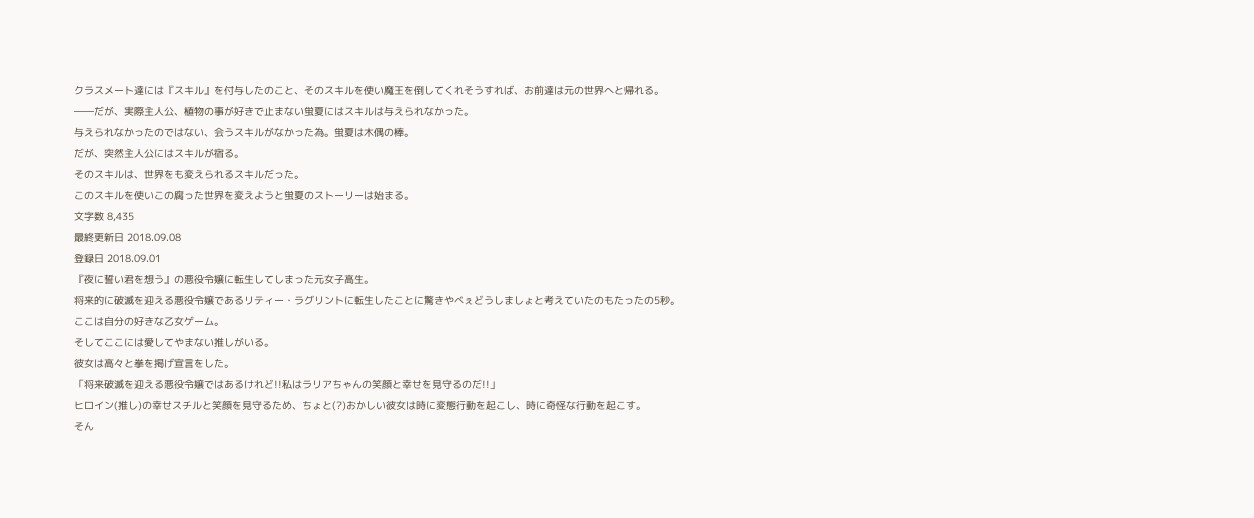クラスメート達には『スキル』を付与したのこと、そのスキルを使い魔王を倒してくれそうすれば、お前達は元の世界へと帰れる。
――だが、実際主人公、植物の事が好きで止まない蛍夏にはスキルは与えられなかった。
与えられなかったのではない、会うスキルがなかった為。蛍夏は木偶の棒。
だが、突然主人公にはスキルが宿る。
そのスキルは、世界をも変えられるスキルだった。
このスキルを使いこの腐った世界を変えようと蛍夏のストーリーは始まる。
文字数 8,435
最終更新日 2018.09.08
登録日 2018.09.01
『夜に誓い君を想う』の悪役令嬢に転生してしまった元女子高生。
将来的に破滅を迎える悪役令嬢であるリティー・ラグリントに転生したことに驚きやべぇどうしましょと考えていたのもたったの5秒。
ここは自分の好きな乙女ゲーム。
そしてここには愛してやまない推しがいる。
彼女は高々と拳を掲げ宣言をした。
「将来破滅を迎える悪役令嬢ではあるけれど!!私はラリアちゃんの笑顔と幸せを見守るのだ!!」
ヒロイン(推し)の幸せスチルと笑顔を見守るため、ちょと(?)おかしい彼女は時に変態行動を起こし、時に奇怪な行動を起こす。
そん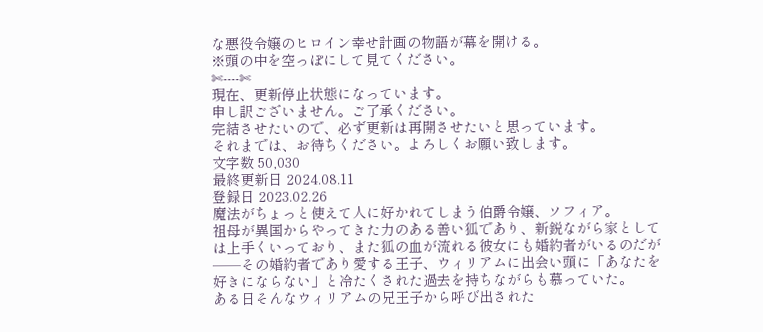な悪役令嬢のヒロイン幸せ計画の物語が幕を開ける。
※頭の中を空っぽにして見てください。
✄---‐✄
現在、更新停止状態になっています。
申し訳ございません。ご了承ください。
完結させたいので、必ず更新は再開させたいと思っています。
それまでは、お待ちください。よろしくお願い致します。
文字数 50,030
最終更新日 2024.08.11
登録日 2023.02.26
魔法がちょっと使えて人に好かれてしまう伯爵令嬢、ソフィア。
祖母が異国からやってきた力のある善い狐であり、新鋭ながら家としては上手くいっており、また狐の血が流れる彼女にも婚約者がいるのだが──その婚約者であり愛する王子、ウィリアムに出会い頭に「あなたを好きにならない」と冷たくされた過去を持ちながらも慕っていた。
ある日そんなウィリアムの兄王子から呼び出された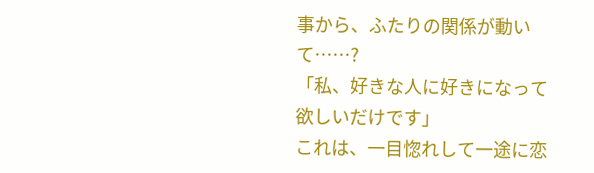事から、ふたりの関係が動いて……?
「私、好きな人に好きになって欲しいだけです」
これは、一目惚れして一途に恋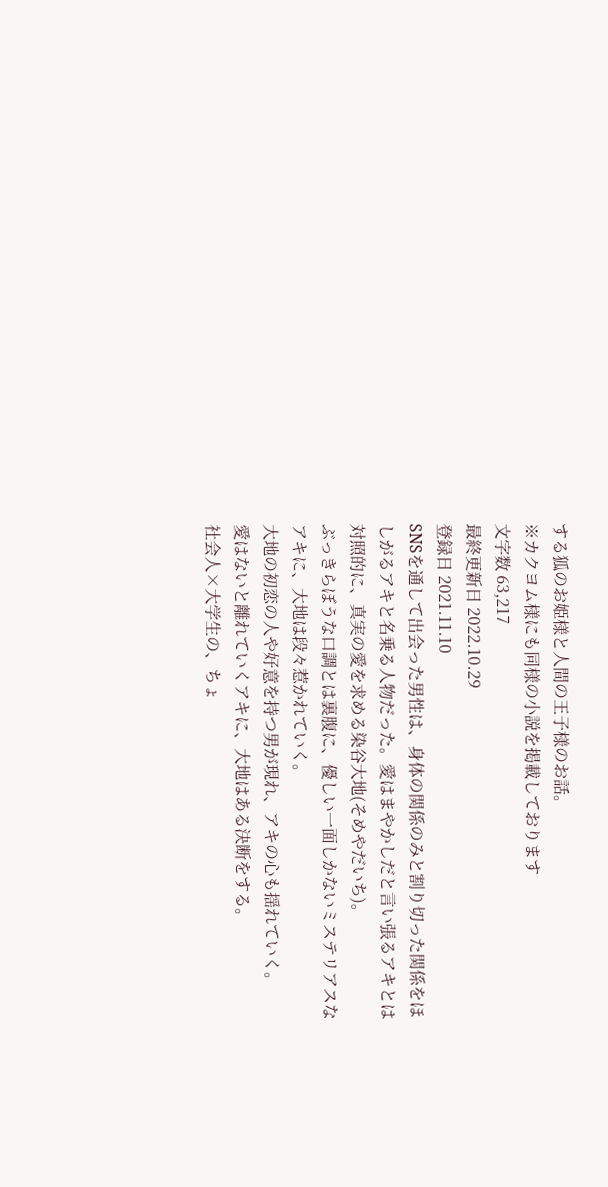する狐のお姫様と人間の王子様のお話。
※カクヨム様にも同様の小説を掲載しております
文字数 63,217
最終更新日 2022.10.29
登録日 2021.11.10
SNSを通して出会った男性は、身体の関係のみと割り切った関係をほしがるアキと名乗る人物だった。愛はまやかしだと言い張るアキとは対照的に、真実の愛を求める染谷大地(そめやだいち)。
ぶっきらぼうな口調とは裏腹に、優しい一面しかないミステリアスなアキに、大地は段々惹かれていく。
大地の初恋の人や好意を持つ男が現れ、アキの心も揺れていく。
愛はないと離れていくアキに、大地はある決断をする。
社会人×大学生の、ちょ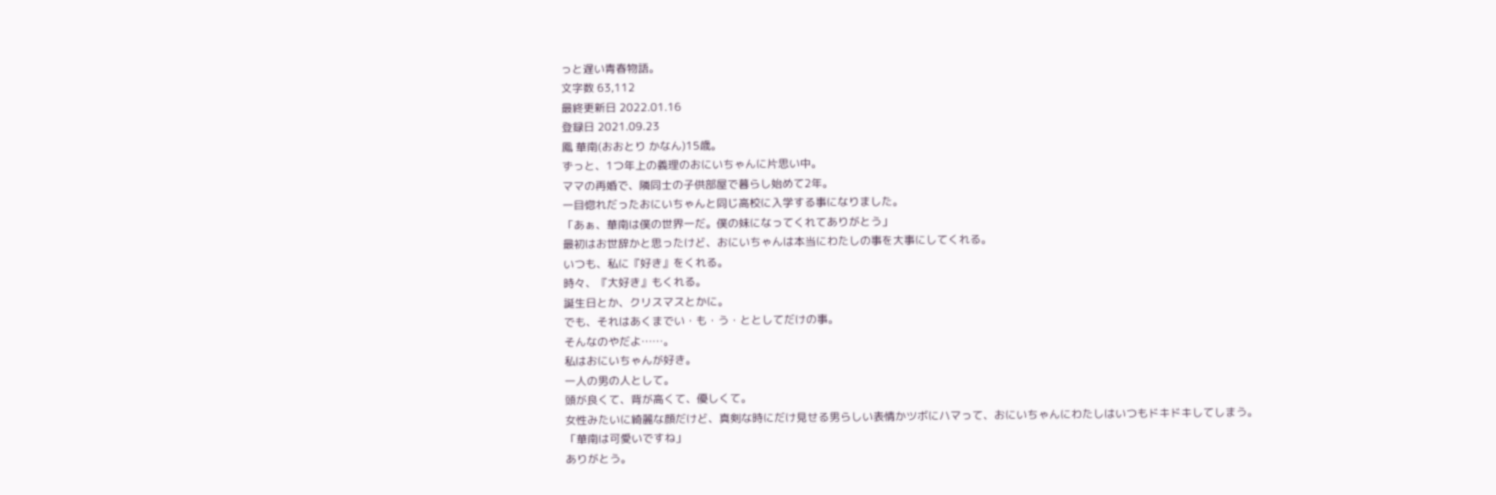っと遅い青春物語。
文字数 63,112
最終更新日 2022.01.16
登録日 2021.09.23
鳳 華南(おおとり かなん)15歳。
ずっと、1つ年上の義理のおにいちゃんに片思い中。
ママの再婚で、隣同士の子供部屋で暮らし始めて2年。
一目惚れだったおにいちゃんと同じ高校に入学する事になりました。
「あぁ、華南は僕の世界一だ。僕の妹になってくれてありがとう」
最初はお世辞かと思ったけど、おにいちゃんは本当にわたしの事を大事にしてくれる。
いつも、私に『好き』をくれる。
時々、『大好き』もくれる。
誕生日とか、クリスマスとかに。
でも、それはあくまでい・も・う・ととしてだけの事。
そんなのやだよ……。
私はおにいちゃんが好き。
一人の男の人として。
頭が良くて、背が高くて、優しくて。
女性みたいに綺麗な顔だけど、真剣な時にだけ見せる男らしい表情かツボにハマって、おにいちゃんにわたしはいつもドキドキしてしまう。
「華南は可愛いですね」
ありがとう。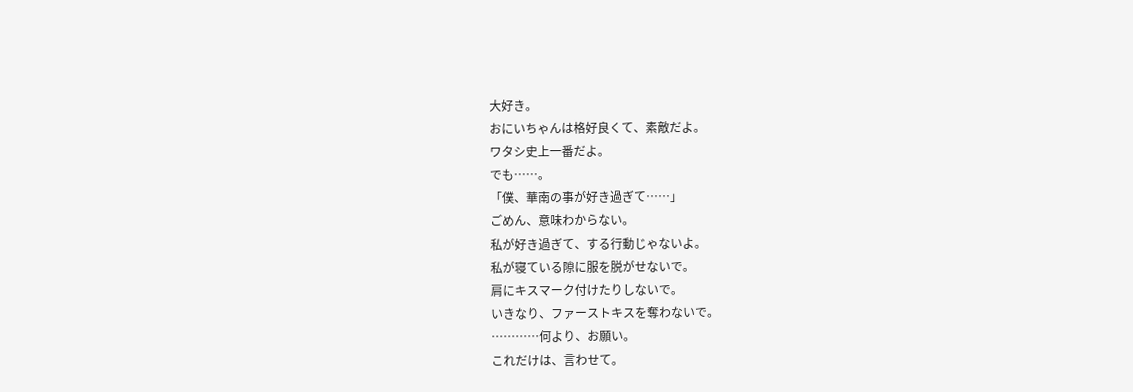大好き。
おにいちゃんは格好良くて、素敵だよ。
ワタシ史上一番だよ。
でも……。
「僕、華南の事が好き過ぎて……」
ごめん、意味わからない。
私が好き過ぎて、する行動じゃないよ。
私が寝ている隙に服を脱がせないで。
肩にキスマーク付けたりしないで。
いきなり、ファーストキスを奪わないで。
…………何より、お願い。
これだけは、言わせて。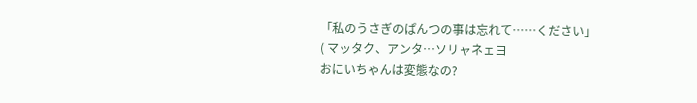「私のうさぎのぱんつの事は忘れて……ください」
( マッタク、アンタ…ソリャネェヨ
おにいちゃんは変態なの?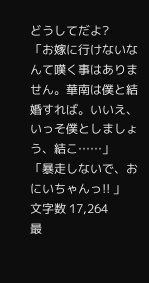どうしてだよ?
「お嫁に行けないなんて嘆く事はありません。華南は僕と結婚すれば。いいえ、いっそ僕としましょう、結こ……」
「暴走しないで、おにいちゃんっ!! 」
文字数 17,264
最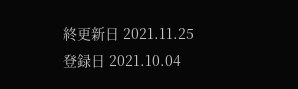終更新日 2021.11.25
登録日 2021.10.04